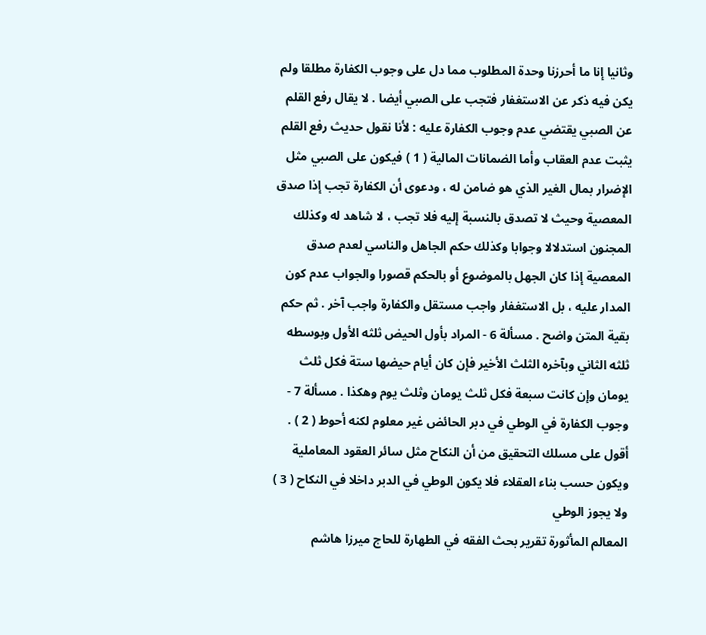وثانيا إنا ما أحرزنا وحدة المطلوب مما دل على وجوب الكفارة مطلقا ولم يكن فيه ذكر عن الاستغفار فتجب على الصبي أيضا . لا يقال رفع القلم عن الصبي يقتضي عدم وجوب الكفارة عليه : لأنا نقول حديث رفع القلم يثبت عدم العقاب وأما الضمانات المالية ( 1 ) فيكون على الصبي مثل الإضرار بمال الغير الذي هو ضامن له ، ودعوى أن الكفارة تجب إذا صدق المعصية وحيث لا تصدق بالنسبة إليه فلا تجب ، لا شاهد له وكذلك المجنون استدلالا وجوابا وكذلك حكم الجاهل والناسي لعدم صدق المعصية إذا كان الجهل بالموضوع أو بالحكم قصورا والجواب عدم كون المدار عليه ، بل الاستغفار واجب مستقل والكفارة واجب آخر . ثم حكم بقية المتن واضح . مسألة 6 - المراد بأول الحيض ثلثه الأول وبوسطه ثلثه الثاني وبآخره الثلث الأخير فإن كان أيام حيضها ستة فكل ثلث يومان وإن كانت سبعة فكل ثلث يومان وثلث يوم وهكذا . مسألة 7 - وجوب الكفارة في الوطي في دبر الحائض غير معلوم لكنه أحوط ( 2 ) . أقول على مسلك التحقيق من أن النكاح مثل سائر العقود المعاملية ويكون حسب بناء العقلاء فلا يكون الوطي في الدبر داخلا في النكاح ( 3 ) ولا يجوز الوطي
المعالم المأثورة تقرير بحث الفقه في الطهارة للحاج ميرزا هاشم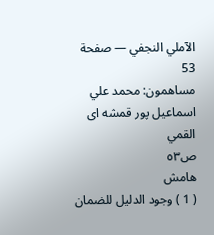الآملي النجفي — صفحة 53
مساهمون: محمد علي اسماعيل پور قمشه اى القمي
ص٥٣
هامش
( 1 ) وجود الدليل للضمان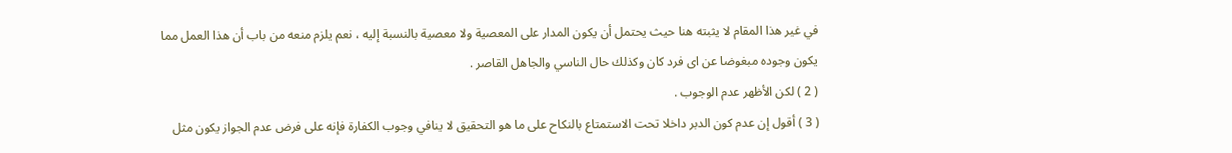في غير هذا المقام لا يثبته هنا حيث يحتمل أن يكون المدار على المعصية ولا معصية بالنسبة إليه ، نعم يلزم منعه من باب أن هذا العمل مما يكون وجوده مبغوضا عن اى فرد كان وكذلك حال الناسي والجاهل القاصر .
( 2 ) لكن الأظهر عدم الوجوب .
( 3 ) أقول إن عدم كون الدبر داخلا تحت الاستمتاع بالنكاح على ما هو التحقيق لا ينافي وجوب الكفارة فإنه على فرض عدم الجواز يكون مثل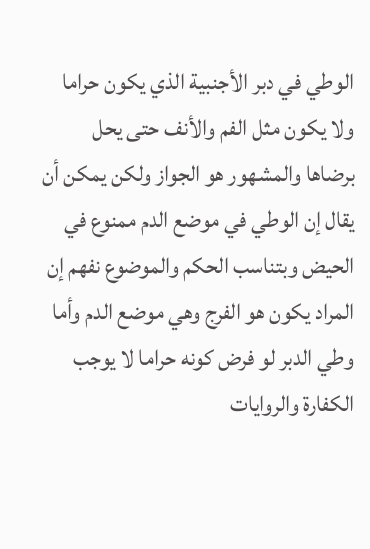الوطي في دبر الأجنبية الذي يكون حراما ولا يكون مثل الفم والأنف حتى يحل برضاها والمشهور هو الجواز ولكن يمكن أن يقال إن الوطي في موضع الدم ممنوع في الحيض وبتناسب الحكم والموضوع نفهم إن المراد يكون هو الفرج وهي موضع الدم وأما وطي الدبر لو فرض كونه حراما لا يوجب الكفارة والروايات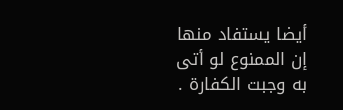أيضا يستفاد منها إن الممنوع لو أتى به وجبت الكفارة .